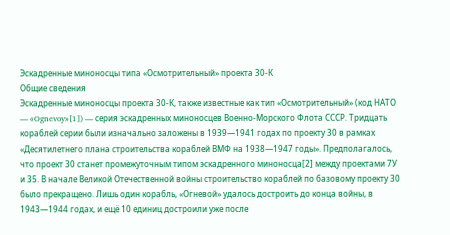Эскадренные миноносцы типа «Осмотрительный» проекта 30-К
Общие сведения
Эскадренные миноносцы проекта 30-К, также известные как тип «Осмотрительный» (код НАТО — «Ognevoy»[1]) — серия эскадренных миноносцев Военно-Морского Флота СССР. Тридцать кораблей серии были изначально заложены в 1939—1941 годах по проекту 30 в рамках «Десятилетнего плана строительства кораблей ВМФ на 1938—1947 годы». Предполагалось, что проект 30 станет промежуточным типом эскадренного миноносца[2] между проектами 7У и 35. В начале Великой Отечественной войны строительство кораблей по базовому проекту 30 было прекращено. Лишь один корабль, «Огневой» удалось достроить до конца войны, в 1943—1944 годах, и ещё 10 единиц достроили уже после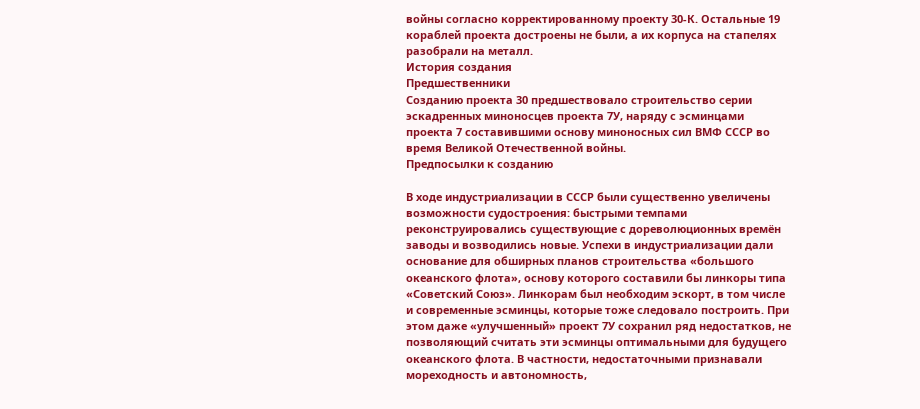войны согласно корректированному проекту 30-К. Остальные 19 кораблей проекта достроены не были, а их корпуса на стапелях разобрали на металл.
История создания
Предшественники
Созданию проекта 30 предшествовало строительство серии эскадренных миноносцев проекта 7У, наряду с эсминцами проекта 7 составившими основу миноносных сил ВМФ СССР во время Великой Отечественной войны.
Предпосылки к созданию

В ходе индустриализации в СССР были существенно увеличены возможности судостроения: быстрыми темпами реконструировались существующие с дореволюционных времён заводы и возводились новые. Успехи в индустриализации дали основание для обширных планов строительства «большого океанского флота», основу которого составили бы линкоры типа «Советский Союз». Линкорам был необходим эскорт, в том числе и современные эсминцы, которые тоже следовало построить. При этом даже «улучшенный» проект 7У сохранил ряд недостатков, не позволяющий считать эти эсминцы оптимальными для будущего океанского флота. В частности, недостаточными признавали мореходность и автономность,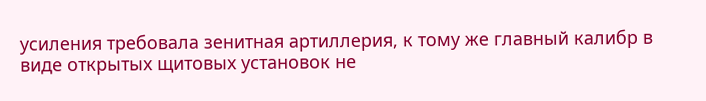усиления требовала зенитная артиллерия, к тому же главный калибр в виде открытых щитовых установок не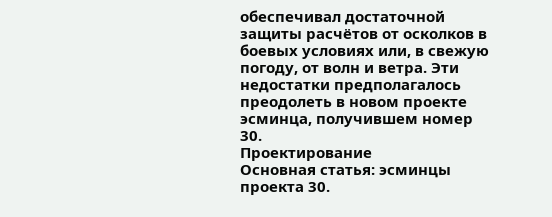обеспечивал достаточной защиты расчётов от осколков в боевых условиях или, в свежую погоду, от волн и ветра. Эти недостатки предполагалось преодолеть в новом проекте эсминца, получившем номер 30.
Проектирование
Основная статья: эсминцы проекта 30.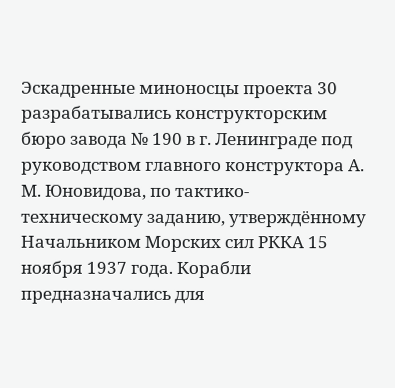Эскадренные миноносцы проекта 30 разрабатывались конструкторским бюро завода № 190 в г. Ленинграде под руководством главного конструктора А. М. Юновидова, по тактико-техническому заданию, утверждённому Начальником Морских сил РККА 15 ноября 1937 года. Корабли предназначались для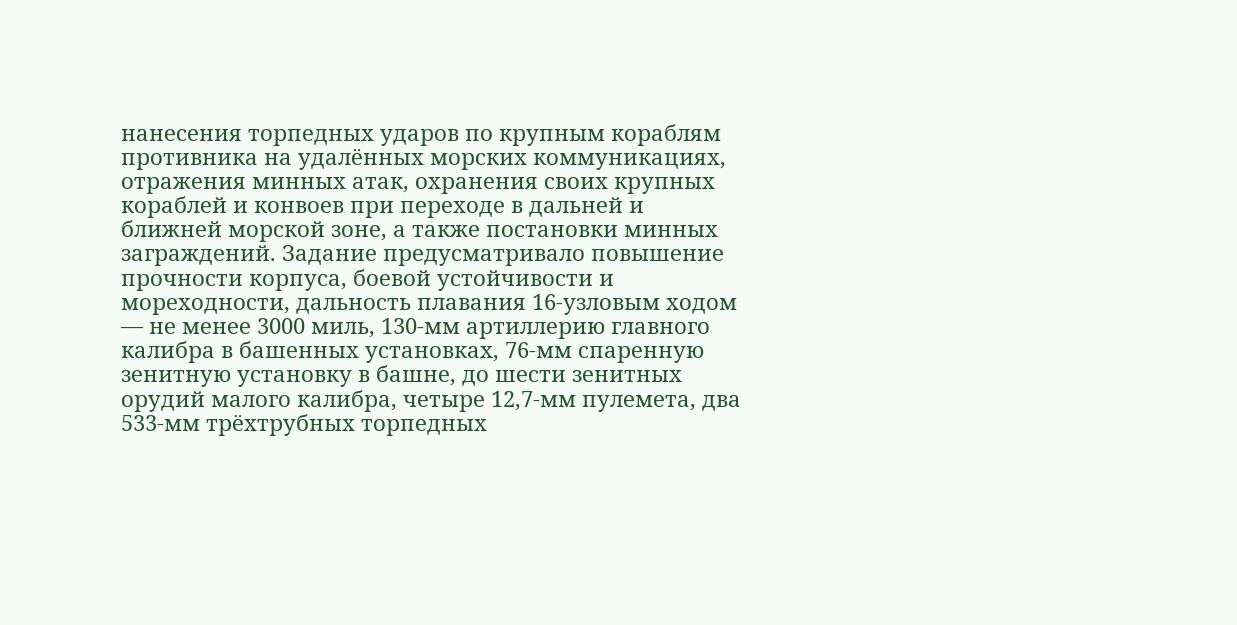нанесения торпедных ударов по крупным кораблям противника на удалённых морских коммуникациях, отражения минных атак, охранения своих крупных кораблей и конвоев при переходе в дальней и ближней морской зоне, а также постановки минных заграждений. Задание предусматривало повышение прочности корпуса, боевой устойчивости и мореходности, дальность плавания 16-узловым ходом — не менее 3000 миль, 130-мм артиллерию главного калибра в башенных установках, 76-мм спаренную зенитную установку в башне, до шести зенитных орудий малого калибра, четыре 12,7-мм пулемета, два 533-мм трёхтрубных торпедных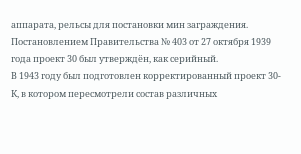аппарата, рельсы для постановки мин заграждения. Постановлением Правительства № 403 от 27 октября 1939 года проект 30 был утверждён, как серийный.
В 1943 году был подготовлен корректированный проект 30-К, в котором пересмотрели состав различных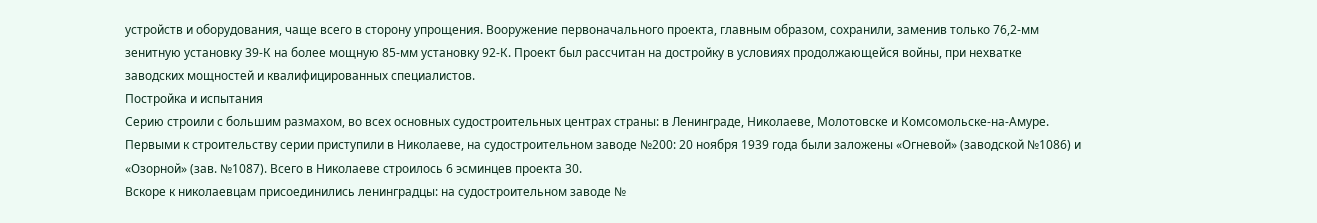устройств и оборудования, чаще всего в сторону упрощения. Вооружение первоначального проекта, главным образом, сохранили, заменив только 76,2-мм зенитную установку 39-К на более мощную 85-мм установку 92-К. Проект был рассчитан на достройку в условиях продолжающейся войны, при нехватке заводских мощностей и квалифицированных специалистов.
Постройка и испытания
Серию строили с большим размахом, во всех основных судостроительных центрах страны: в Ленинграде, Николаеве, Молотовске и Комсомольске-на-Амуре.
Первыми к строительству серии приступили в Николаеве, на судостроительном заводе №200: 20 ноября 1939 года были заложены «Огневой» (заводской №1086) и «Озорной» (зав. №1087). Всего в Николаеве строилось 6 эсминцев проекта 30.
Вскоре к николаевцам присоединились ленинградцы: на судостроительном заводе №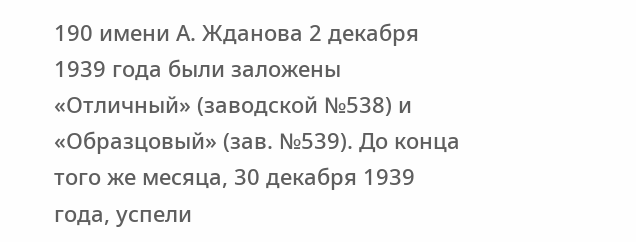190 имени А. Жданова 2 декабря 1939 года были заложены «Отличный» (заводской №538) и «Образцовый» (зав. №539). До конца того же месяца, 30 декабря 1939 года, успели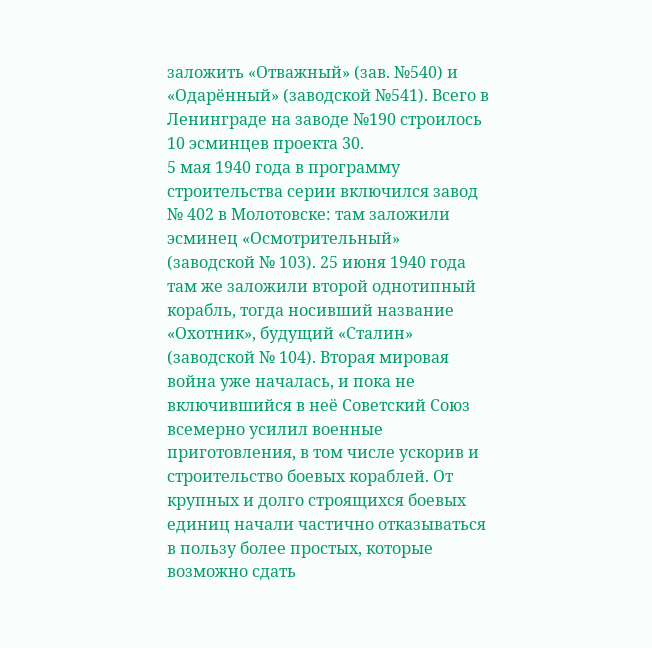заложить «Отважный» (зав. №540) и «Одарённый» (заводской №541). Всего в Ленинграде на заводе №190 строилось 10 эсминцев проекта 30.
5 мая 1940 года в программу строительства серии включился завод № 402 в Молотовске: там заложили эсминец «Осмотрительный» (заводской № 103). 25 июня 1940 года там же заложили второй однотипный корабль, тогда носивший название «Охотник», будущий «Сталин» (заводской № 104). Вторая мировая война уже началась, и пока не включившийся в неё Советский Союз всемерно усилил военные приготовления, в том числе ускорив и строительство боевых кораблей. От крупных и долго строящихся боевых единиц начали частично отказываться в пользу более простых, которые возможно сдать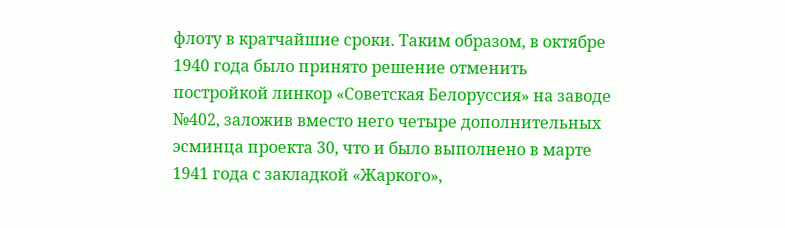флоту в кратчайшие сроки. Таким образом, в октябре 1940 года было принято решение отменить постройкой линкор «Советская Белоруссия» на заводе №402, заложив вместо него четыре дополнительных эсминца проекта 30, что и было выполнено в марте 1941 года с закладкой «Жаркого»,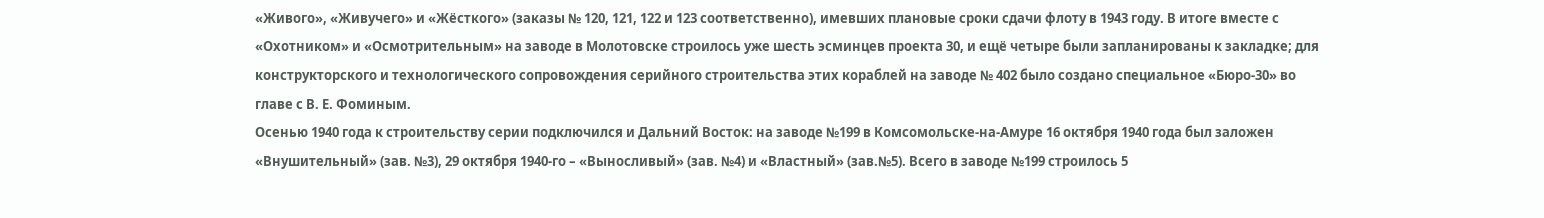«Живого», «Живучего» и «Жёсткого» (заказы № 120, 121, 122 и 123 соответственно), имевших плановые сроки сдачи флоту в 1943 году. В итоге вместе с «Охотником» и «Осмотрительным» на заводе в Молотовске строилось уже шесть эсминцев проекта 30, и ещё четыре были запланированы к закладке; для конструкторского и технологического сопровождения серийного строительства этих кораблей на заводе № 402 было создано специальное «Бюро-30» во главе с В. Е. Фоминым.
Осенью 1940 года к строительству серии подключился и Дальний Восток: на заводе №199 в Комсомольске-на-Амуре 16 октября 1940 года был заложен «Внушительный» (зав. №3), 29 октября 1940-го – «Выносливый» (зав. №4) и «Властный» (зав.№5). Всего в заводе №199 строилось 5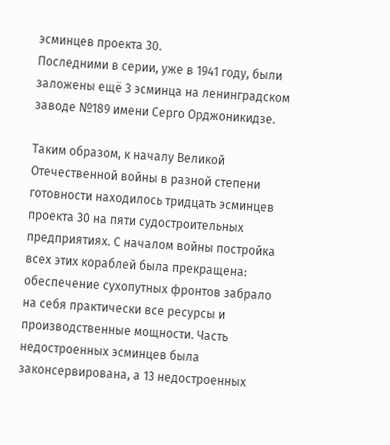эсминцев проекта 30.
Последними в серии, уже в 1941 году, были заложены ещё 3 эсминца на ленинградском заводе №189 имени Серго Орджоникидзе.

Таким образом, к началу Великой Отечественной войны в разной степени готовности находилось тридцать эсминцев проекта 30 на пяти судостроительных предприятиях. С началом войны постройка всех этих кораблей была прекращена: обеспечение сухопутных фронтов забрало на себя практически все ресурсы и производственные мощности. Часть недостроенных эсминцев была законсервирована, а 13 недостроенных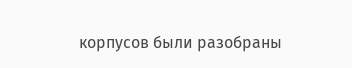корпусов были разобраны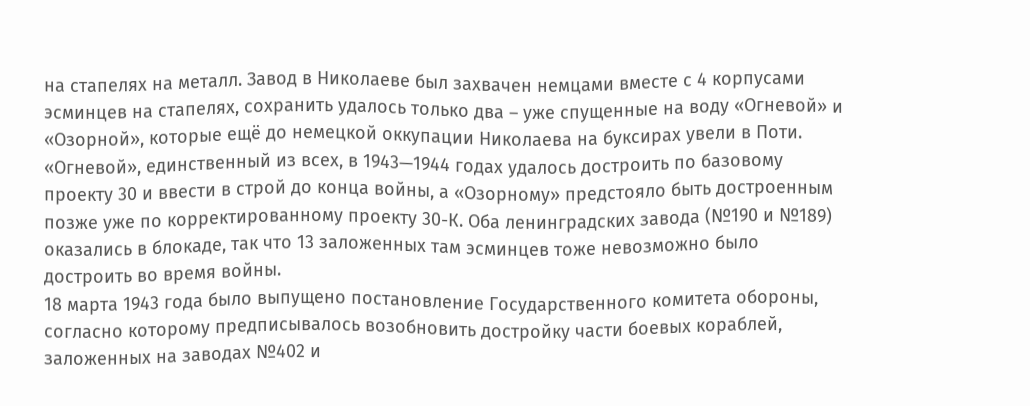на стапелях на металл. Завод в Николаеве был захвачен немцами вместе с 4 корпусами эсминцев на стапелях, сохранить удалось только два – уже спущенные на воду «Огневой» и «Озорной», которые ещё до немецкой оккупации Николаева на буксирах увели в Поти. «Огневой», единственный из всех, в 1943—1944 годах удалось достроить по базовому проекту 30 и ввести в строй до конца войны, а «Озорному» предстояло быть достроенным позже уже по корректированному проекту 30-К. Оба ленинградских завода (№190 и №189) оказались в блокаде, так что 13 заложенных там эсминцев тоже невозможно было достроить во время войны.
18 марта 1943 года было выпущено постановление Государственного комитета обороны, согласно которому предписывалось возобновить достройку части боевых кораблей, заложенных на заводах №402 и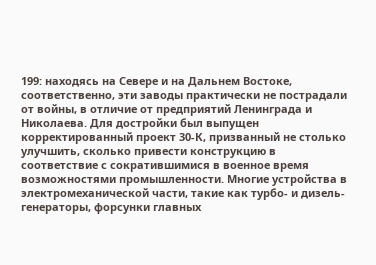199: находясь на Севере и на Дальнем Востоке, соответственно, эти заводы практически не пострадали от войны, в отличие от предприятий Ленинграда и Николаева. Для достройки был выпущен корректированный проект 30-К, призванный не столько улучшить, сколько привести конструкцию в соответствие с сократившимися в военное время возможностями промышленности. Многие устройства в электромеханической части, такие как турбо- и дизель-генераторы, форсунки главных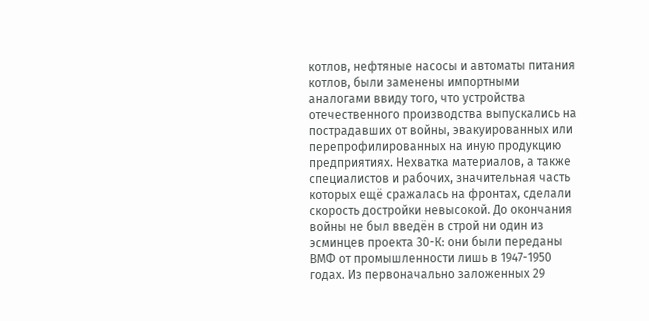котлов, нефтяные насосы и автоматы питания котлов, были заменены импортными аналогами ввиду того, что устройства отечественного производства выпускались на пострадавших от войны, эвакуированных или перепрофилированных на иную продукцию предприятиях. Нехватка материалов, а также специалистов и рабочих, значительная часть которых ещё сражалась на фронтах, сделали скорость достройки невысокой. До окончания войны не был введён в строй ни один из эсминцев проекта 30-К: они были переданы ВМФ от промышленности лишь в 1947-1950 годах. Из первоначально заложенных 29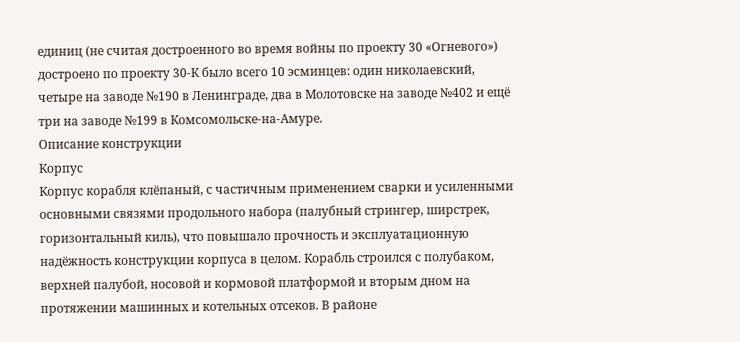единиц (не считая достроенного во время войны по проекту 30 «Огневого») достроено по проекту 30-К было всего 10 эсминцев: один николаевский, четыре на заводе №190 в Ленинграде, два в Молотовске на заводе №402 и ещё три на заводе №199 в Комсомольске-на-Амуре.
Описание конструкции
Корпус
Корпус корабля клёпаный, с частичным применением сварки и усиленными основными связями продольного набора (палубный стрингер, ширстрек, горизонтальный киль), что повышало прочность и эксплуатационную надёжность конструкции корпуса в целом. Корабль строился с полубаком, верхней палубой, носовой и кормовой платформой и вторым дном на протяжении машинных и котельных отсеков. В районе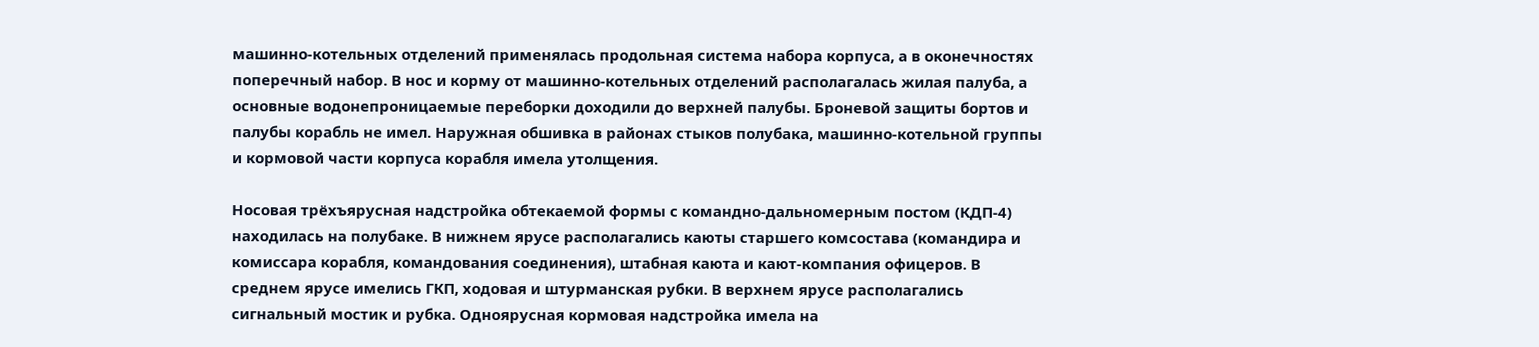машинно-котельных отделений применялась продольная система набора корпуса, а в оконечностях поперечный набор. В нос и корму от машинно-котельных отделений располагалась жилая палуба, а основные водонепроницаемые переборки доходили до верхней палубы. Броневой защиты бортов и палубы корабль не имел. Наружная обшивка в районах стыков полубака, машинно-котельной группы и кормовой части корпуса корабля имела утолщения.

Носовая трёхъярусная надстройка обтекаемой формы с командно-дальномерным постом (КДП-4) находилась на полубаке. В нижнем ярусе располагались каюты старшего комсостава (командира и комиссара корабля, командования соединения), штабная каюта и кают-компания офицеров. В среднем ярусе имелись ГКП, ходовая и штурманская рубки. В верхнем ярусе располагались сигнальный мостик и рубка. Одноярусная кормовая надстройка имела на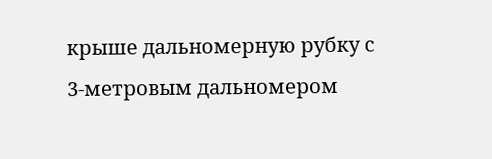крыше дальномерную рубку с 3-метровым дальномером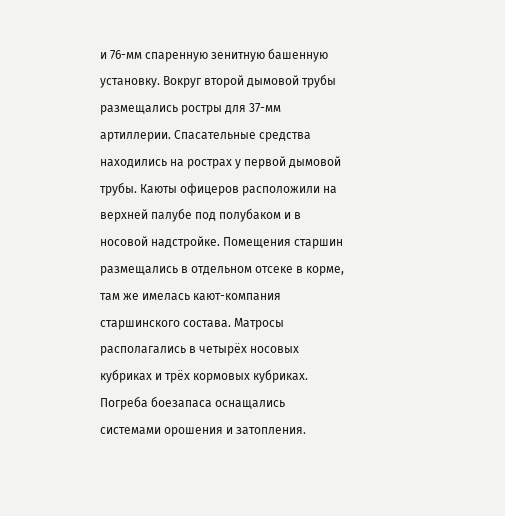и 76-мм спаренную зенитную башенную установку. Вокруг второй дымовой трубы размещались ростры для 37-мм артиллерии. Спасательные средства находились на рострах у первой дымовой трубы. Каюты офицеров расположили на верхней палубе под полубаком и в носовой надстройке. Помещения старшин размещались в отдельном отсеке в корме, там же имелась кают-компания старшинского состава. Матросы располагались в четырёх носовых кубриках и трёх кормовых кубриках. Погреба боезапаса оснащались системами орошения и затопления.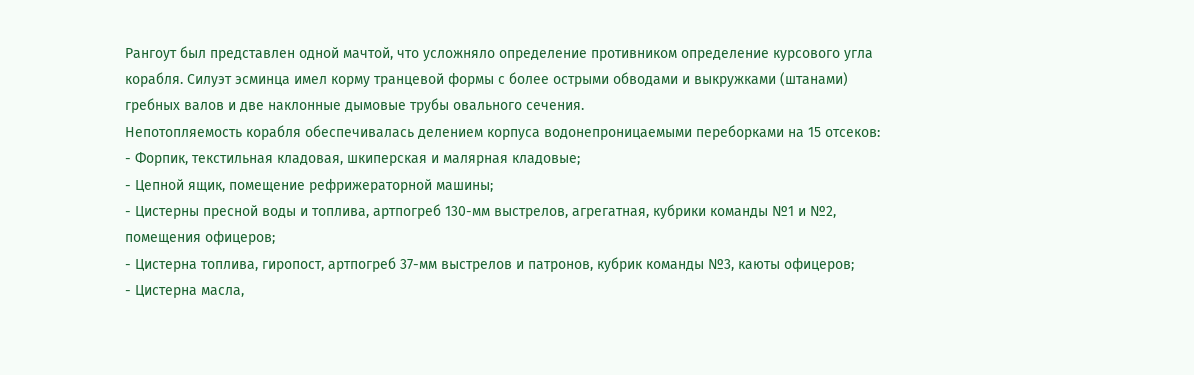Рангоут был представлен одной мачтой, что усложняло определение противником определение курсового угла корабля. Силуэт эсминца имел корму транцевой формы с более острыми обводами и выкружками (штанами) гребных валов и две наклонные дымовые трубы овального сечения.
Непотопляемость корабля обеспечивалась делением корпуса водонепроницаемыми переборками на 15 отсеков:
- Форпик, текстильная кладовая, шкиперская и малярная кладовые;
- Цепной ящик, помещение рефрижераторной машины;
- Цистерны пресной воды и топлива, артпогреб 130-мм выстрелов, агрегатная, кубрики команды №1 и №2, помещения офицеров;
- Цистерна топлива, гиропост, артпогреб 37-мм выстрелов и патронов, кубрик команды №3, каюты офицеров;
- Цистерна масла,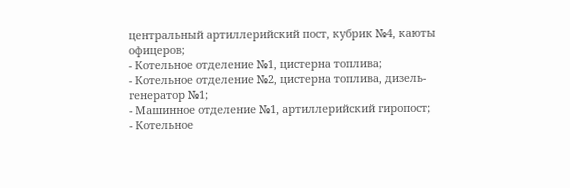центральный артиллерийский пост, кубрик №4, каюты офицеров;
- Котельное отделение №1, цистерна топлива;
- Котельное отделение №2, цистерна топлива, дизель-генератор №1;
- Машинное отделение №1, артиллерийский гиропост;
- Котельное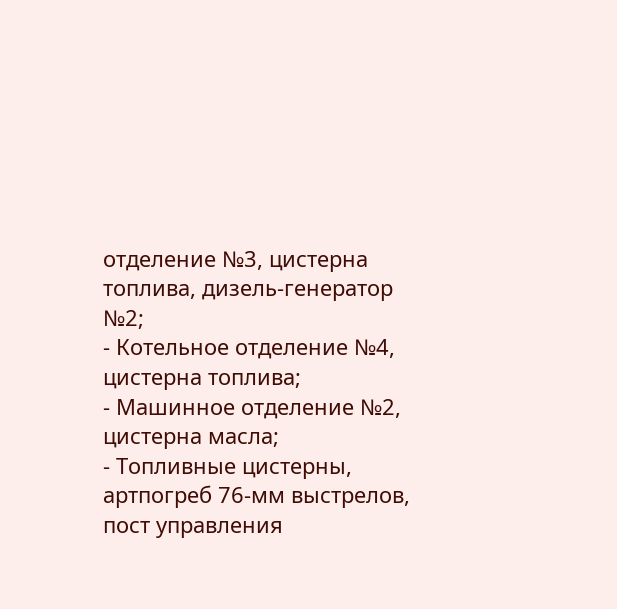отделение №3, цистерна топлива, дизель-генератор №2;
- Котельное отделение №4, цистерна топлива;
- Машинное отделение №2, цистерна масла;
- Топливные цистерны, артпогреб 76-мм выстрелов, пост управления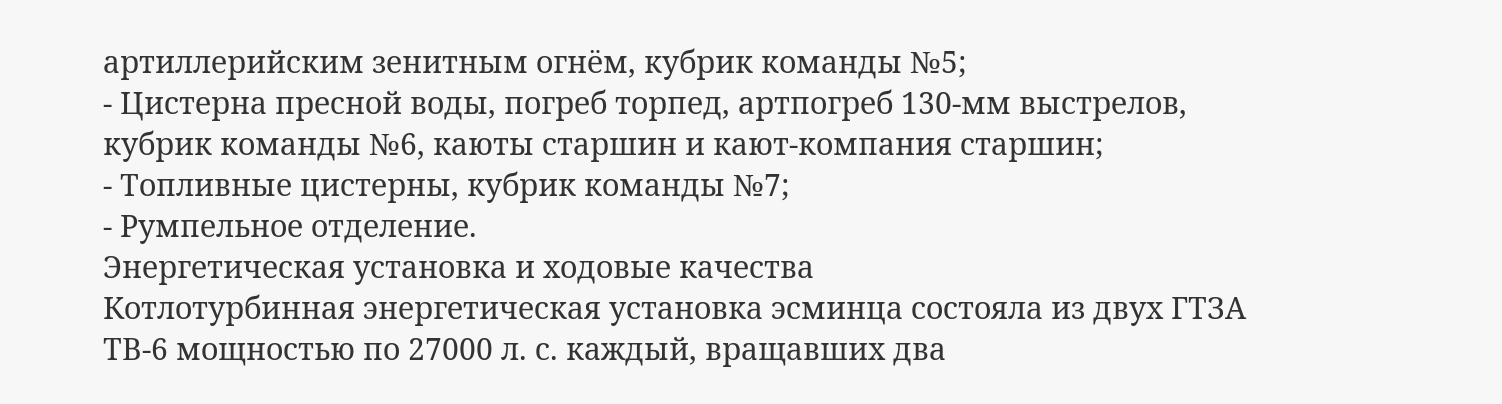артиллерийским зенитным огнём, кубрик команды №5;
- Цистерна пресной воды, погреб торпед, артпогреб 130-мм выстрелов, кубрик команды №6, каюты старшин и кают-компания старшин;
- Топливные цистерны, кубрик команды №7;
- Румпельное отделение.
Энергетическая установка и ходовые качества
Котлотурбинная энергетическая установка эсминца состояла из двух ГТЗА ТВ-6 мощностью по 27000 л. с. каждый, вращавших два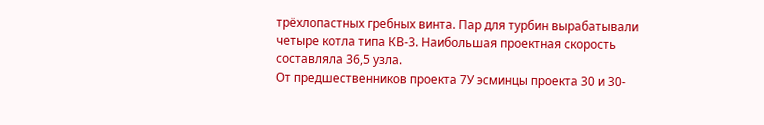трёхлопастных гребных винта. Пар для турбин вырабатывали четыре котла типа КВ-3. Наибольшая проектная скорость составляла 36,5 узла.
От предшественников проекта 7У эсминцы проекта 30 и 30-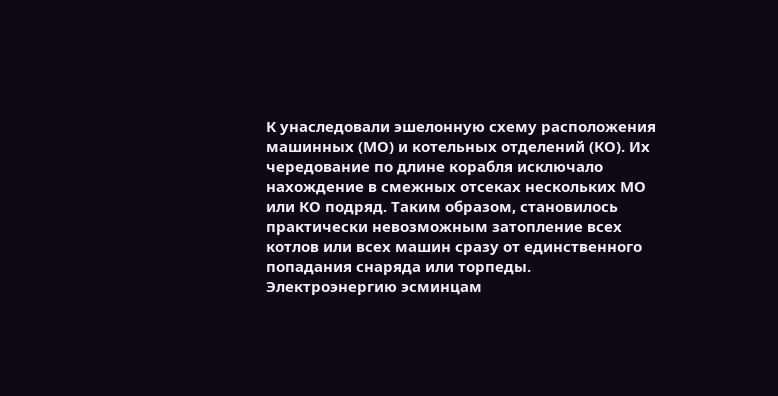К унаследовали эшелонную схему расположения машинных (МО) и котельных отделений (КО). Их чередование по длине корабля исключало нахождение в смежных отсеках нескольких МО или КО подряд. Таким образом, становилось практически невозможным затопление всех котлов или всех машин сразу от единственного попадания снаряда или торпеды.
Электроэнергию эсминцам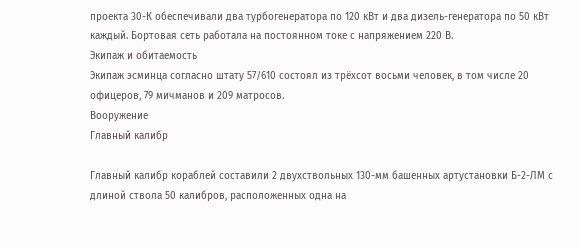проекта 30-К обеспечивали два турбогенератора по 120 кВт и два дизель-генератора по 50 кВт каждый. Бортовая сеть работала на постоянном токе с напряжением 220 В.
Экипаж и обитаемость
Экипаж эсминца согласно штату 57/610 состоял из трёхсот восьми человек, в том числе 20 офицеров, 79 мичманов и 209 матросов.
Вооружение
Главный калибр

Главный калибр кораблей составили 2 двухствольных 130-мм башенных артустановки Б-2-ЛМ с длиной ствола 50 калибров, расположенных одна на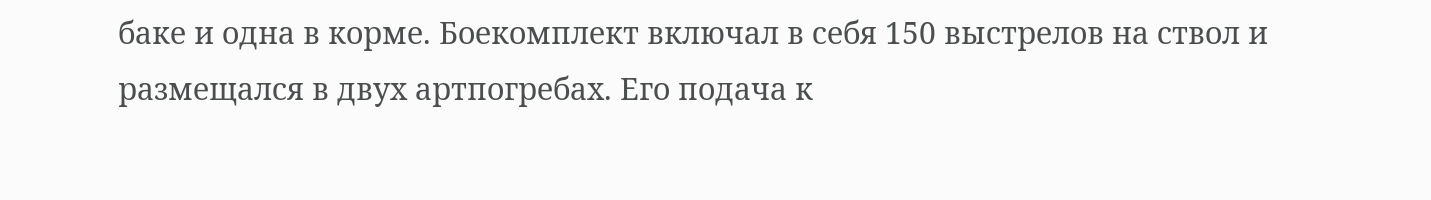баке и одна в корме. Боекомплект включал в себя 150 выстрелов на ствол и размещался в двух артпогребах. Его подача к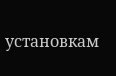установкам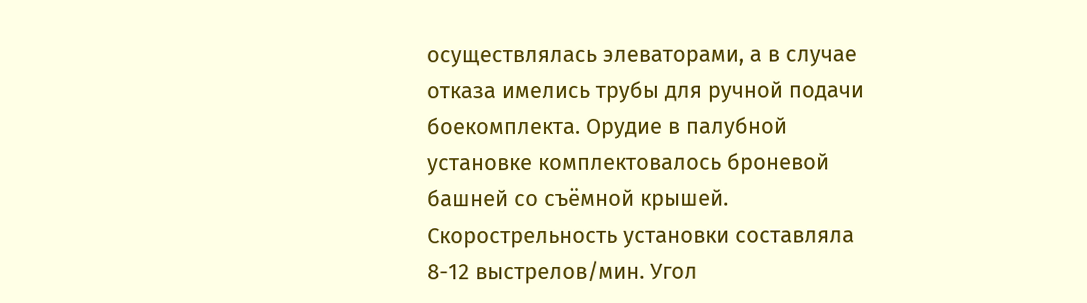осуществлялась элеваторами, а в случае отказа имелись трубы для ручной подачи боекомплекта. Орудие в палубной установке комплектовалось броневой башней со съёмной крышей. Скорострельность установки составляла 8-12 выстрелов/мин. Угол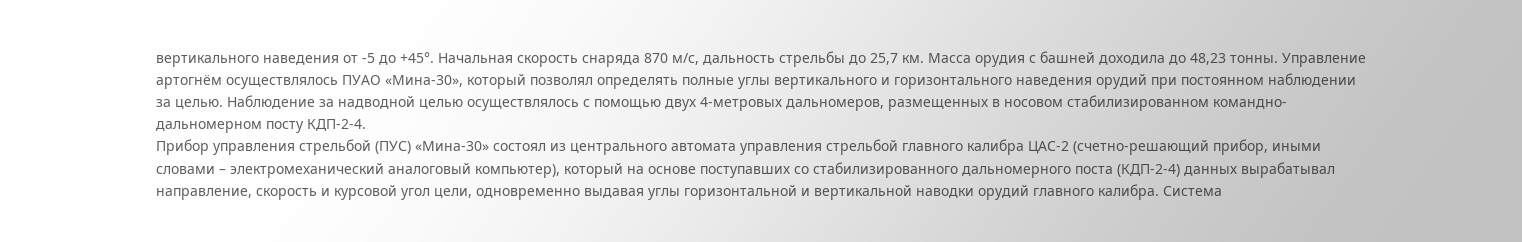вертикального наведения от -5 до +45°. Начальная скорость снаряда 870 м/с, дальность стрельбы до 25,7 км. Масса орудия с башней доходила до 48,23 тонны. Управление артогнём осуществлялось ПУАО «Мина-30», который позволял определять полные углы вертикального и горизонтального наведения орудий при постоянном наблюдении за целью. Наблюдение за надводной целью осуществлялось с помощью двух 4-метровых дальномеров, размещенных в носовом стабилизированном командно-дальномерном посту КДП-2-4.
Прибор управления стрельбой (ПУС) «Мина-30» состоял из центрального автомата управления стрельбой главного калибра ЦАС-2 (счетно-решающий прибор, иными словами – электромеханический аналоговый компьютер), который на основе поступавших со стабилизированного дальномерного поста (КДП-2-4) данных вырабатывал направление, скорость и курсовой угол цели, одновременно выдавая углы горизонтальной и вертикальной наводки орудий главного калибра. Система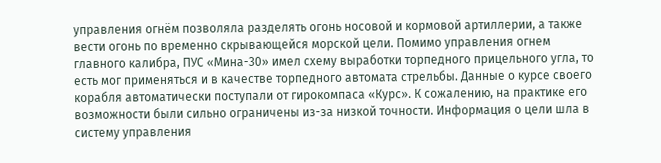управления огнём позволяла разделять огонь носовой и кормовой артиллерии, а также вести огонь по временно скрывающейся морской цели. Помимо управления огнем главного калибра, ПУС «Мина-30» имел схему выработки торпедного прицельного угла, то есть мог применяться и в качестве торпедного автомата стрельбы. Данные о курсе своего корабля автоматически поступали от гирокомпаса «Курс». К сожалению, на практике его возможности были сильно ограничены из-за низкой точности. Информация о цели шла в систему управления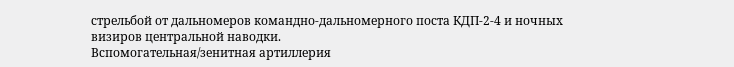стрельбой от дальномеров командно-дальномерного поста КДП-2-4 и ночных визиров центральной наводки.
Вспомогательная/зенитная артиллерия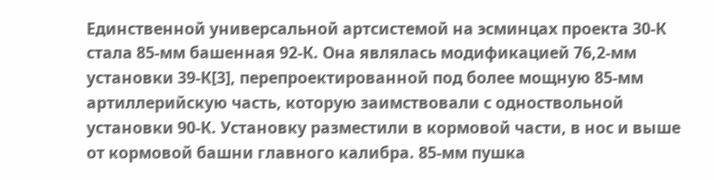Единственной универсальной артсистемой на эсминцах проекта 30-К стала 85-мм башенная 92-К. Она являлась модификацией 76,2-мм установки 39-К[3], перепроектированной под более мощную 85-мм артиллерийскую часть, которую заимствовали с одноствольной установки 90-К. Установку разместили в кормовой части, в нос и выше от кормовой башни главного калибра. 85-мм пушка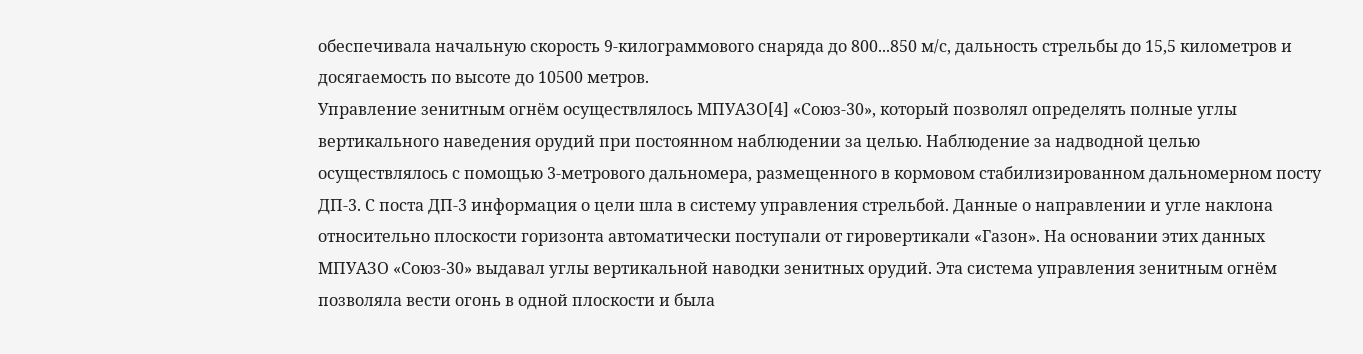обеспечивала начальную скорость 9-килограммового снаряда до 800...850 м/с, дальность стрельбы до 15,5 километров и досягаемость по высоте до 10500 метров.
Управление зенитным огнём осуществлялось МПУАЗО[4] «Союз-30», который позволял определять полные углы вертикального наведения орудий при постоянном наблюдении за целью. Наблюдение за надводной целью осуществлялось с помощью 3-метрового дальномера, размещенного в кормовом стабилизированном дальномерном посту ДП-3. С поста ДП-3 информация о цели шла в систему управления стрельбой. Данные о направлении и угле наклона относительно плоскости горизонта автоматически поступали от гировертикали «Газон». На основании этих данных МПУАЗО «Союз-30» выдавал углы вертикальной наводки зенитных орудий. Эта система управления зенитным огнём позволяла вести огонь в одной плоскости и была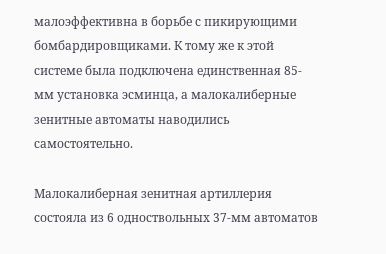малоэффективна в борьбе с пикирующими бомбардировщиками. К тому же к этой системе была подключена единственная 85-мм установка эсминца, а малокалиберные зенитные автоматы наводились самостоятельно.

Малокалиберная зенитная артиллерия состояла из 6 одноствольных 37-мм автоматов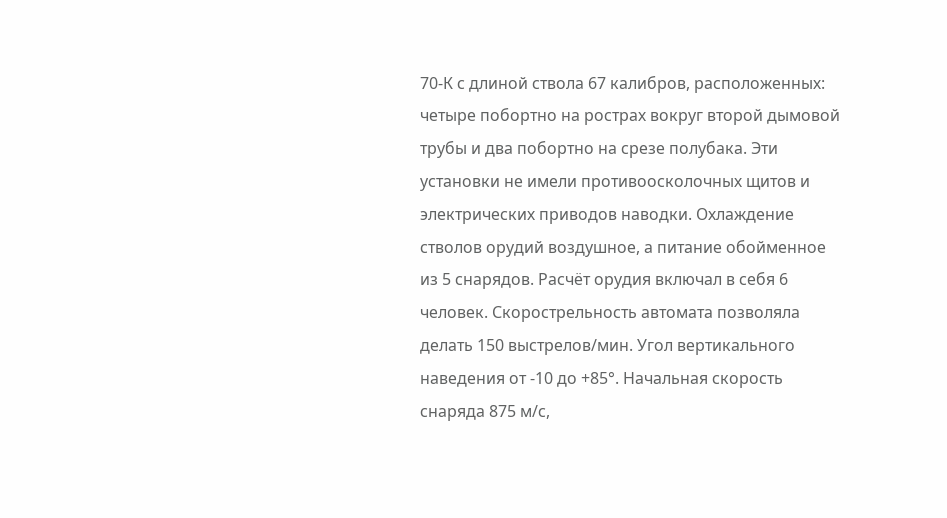70-К с длиной ствола 67 калибров, расположенных: четыре побортно на рострах вокруг второй дымовой трубы и два побортно на срезе полубака. Эти установки не имели противоосколочных щитов и электрических приводов наводки. Охлаждение стволов орудий воздушное, а питание обойменное из 5 снарядов. Расчёт орудия включал в себя 6 человек. Скорострельность автомата позволяла делать 150 выстрелов/мин. Угол вертикального наведения от -10 до +85°. Начальная скорость снаряда 875 м/с,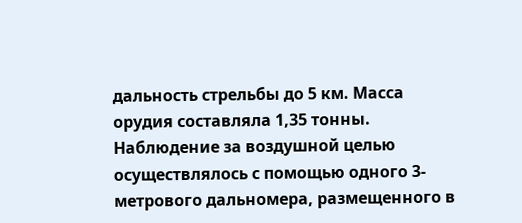дальность стрельбы до 5 км. Масса орудия составляла 1,35 тонны. Наблюдение за воздушной целью осуществлялось с помощью одного 3-метрового дальномера, размещенного в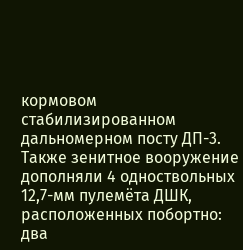кормовом стабилизированном дальномерном посту ДП-3.
Также зенитное вооружение дополняли 4 одноствольных 12,7-мм пулемёта ДШК, расположенных побортно: два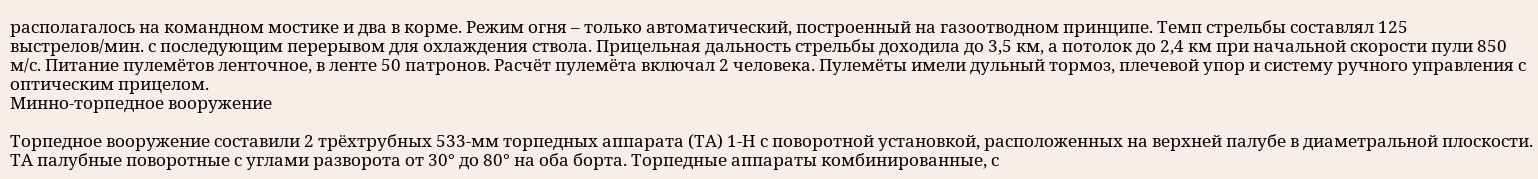располагалось на командном мостике и два в корме. Режим огня – только автоматический, построенный на газоотводном принципе. Темп стрельбы составлял 125 выстрелов/мин. с последующим перерывом для охлаждения ствола. Прицельная дальность стрельбы доходила до 3,5 км, а потолок до 2,4 км при начальной скорости пули 850 м/с. Питание пулемётов ленточное, в ленте 50 патронов. Расчёт пулемёта включал 2 человека. Пулемёты имели дульный тормоз, плечевой упор и систему ручного управления с оптическим прицелом.
Минно-торпедное вооружение

Торпедное вооружение составили 2 трёхтрубных 533-мм торпедных аппарата (ТА) 1-Н с поворотной установкой, расположенных на верхней палубе в диаметральной плоскости. ТА палубные поворотные с углами разворота от 30° до 80° на оба борта. Торпедные аппараты комбинированные, с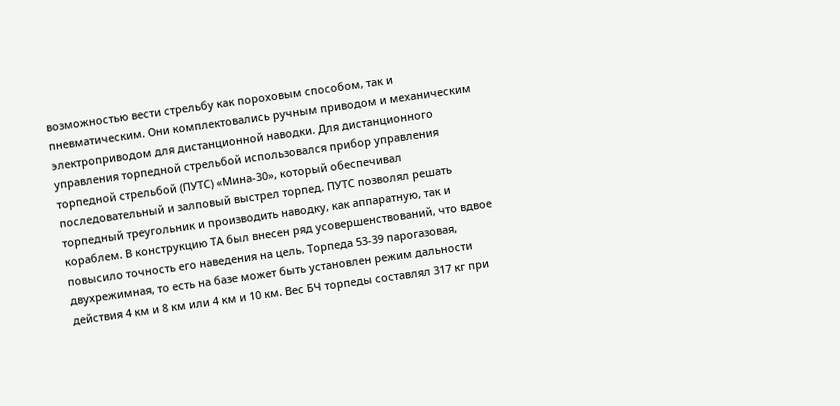возможностью вести стрельбу как пороховым способом, так и пневматическим. Они комплектовались ручным приводом и механическим электроприводом для дистанционной наводки. Для дистанционного управления торпедной стрельбой использовался прибор управления торпедной стрельбой (ПУТС) «Мина-30», который обеспечивал последовательный и залповый выстрел торпед. ПУТС позволял решать торпедный треугольник и производить наводку, как аппаратную, так и кораблем. В конструкцию ТА был внесен ряд усовершенствований, что вдвое повысило точность его наведения на цель. Торпеда 53-39 парогазовая, двухрежимная, то есть на базе может быть установлен режим дальности действия 4 км и 8 км или 4 км и 10 км. Вес БЧ торпеды составлял 317 кг при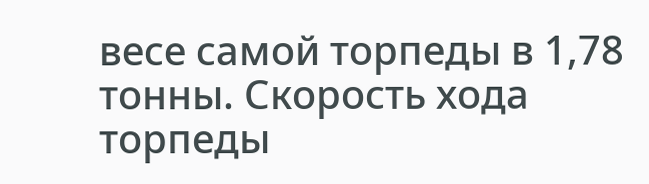весе самой торпеды в 1,78 тонны. Скорость хода торпеды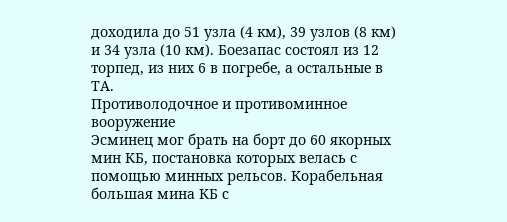доходила до 51 узла (4 км), 39 узлов (8 км) и 34 узла (10 км). Боезапас состоял из 12 торпед, из них 6 в погребе, а остальные в ТА.
Противолодочное и противоминное вооружение
Эсминец мог брать на борт до 60 якорных мин КБ, постановка которых велась с помощью минных рельсов. Корабельная большая мина КБ с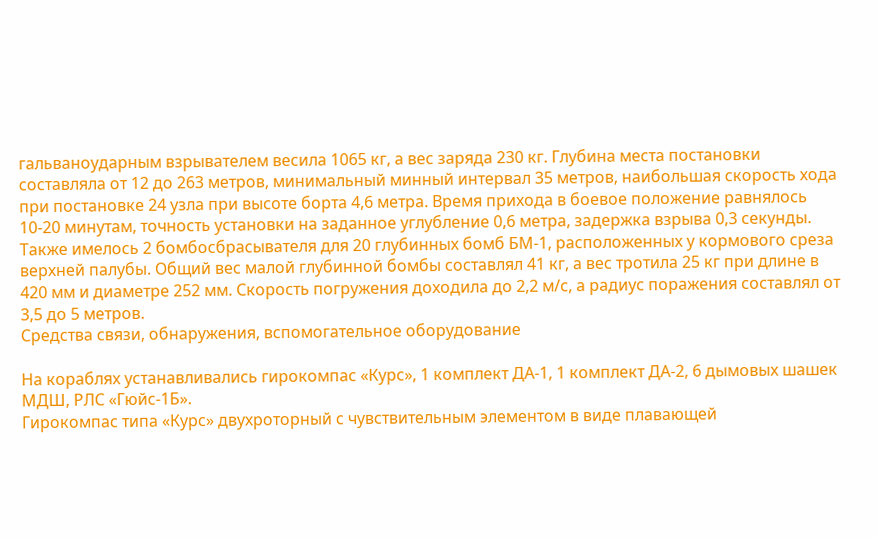гальваноударным взрывателем весила 1065 кг, а вес заряда 230 кг. Глубина места постановки составляла от 12 до 263 метров, минимальный минный интервал 35 метров, наибольшая скорость хода при постановке 24 узла при высоте борта 4,6 метра. Время прихода в боевое положение равнялось 10-20 минутам, точность установки на заданное углубление 0,6 метра, задержка взрыва 0,3 секунды.
Также имелось 2 бомбосбрасывателя для 20 глубинных бомб БМ-1, расположенных у кормового среза верхней палубы. Общий вес малой глубинной бомбы составлял 41 кг, а вес тротила 25 кг при длине в 420 мм и диаметре 252 мм. Скорость погружения доходила до 2,2 м/с, а радиус поражения составлял от 3,5 до 5 метров.
Средства связи, обнаружения, вспомогательное оборудование

На кораблях устанавливались гирокомпас «Курс», 1 комплект ДА-1, 1 комплект ДА-2, 6 дымовых шашек МДШ, РЛС «Гюйс-1Б».
Гирокомпас типа «Курс» двухроторный с чувствительным элементом в виде плавающей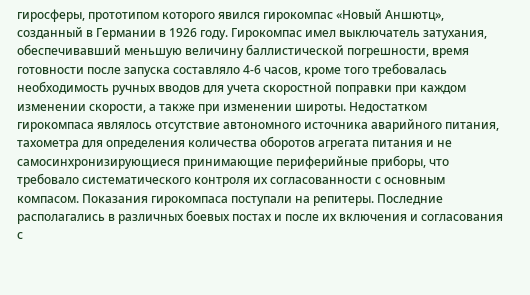гиросферы, прототипом которого явился гирокомпас «Новый Аншютц», созданный в Германии в 1926 году. Гирокомпас имел выключатель затухания, обеспечивавший меньшую величину баллистической погрешности, время готовности после запуска составляло 4-6 часов, кроме того требовалась необходимость ручных вводов для учета скоростной поправки при каждом изменении скорости, а также при изменении широты. Недостатком гирокомпаса являлось отсутствие автономного источника аварийного питания, тахометра для определения количества оборотов агрегата питания и не самосинхронизирующиеся принимающие периферийные приборы, что требовало систематического контроля их согласованности с основным компасом. Показания гирокомпаса поступали на репитеры. Последние располагались в различных боевых постах и после их включения и согласования с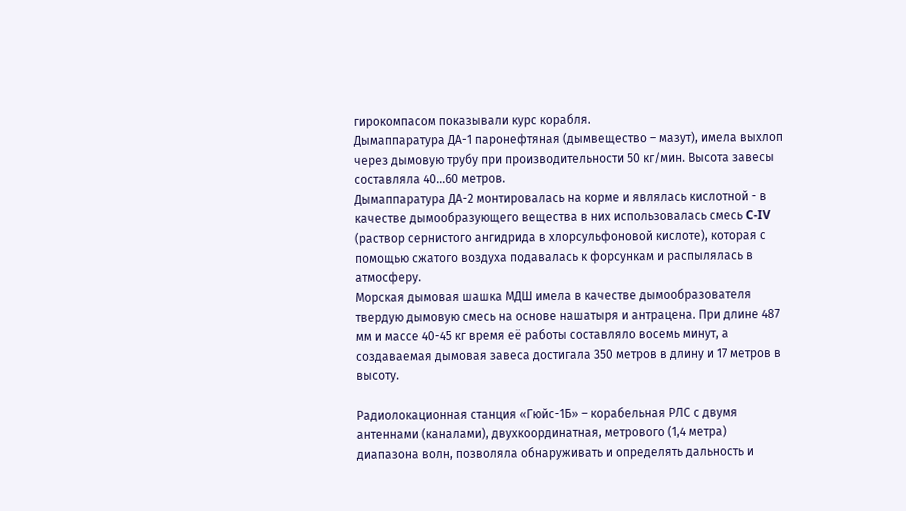гирокомпасом показывали курс корабля.
Дымаппаратура ДА-1 паронефтяная (дымвещество – мазут), имела выхлоп через дымовую трубу при производительности 50 кг/мин. Высота завесы составляла 40...60 метров.
Дымаппаратура ДА-2 монтировалась на корме и являлась кислотной - в качестве дымообразующего вещества в них использовалась смесь C-IV (раствор сернистого ангидрида в хлорсульфоновой кислоте), которая с помощью сжатого воздуха подавалась к форсункам и распылялась в атмосферу.
Морская дымовая шашка МДШ имела в качестве дымообразователя твердую дымовую смесь на основе нашатыря и антрацена. При длине 487 мм и массе 40-45 кг время её работы составляло восемь минут, а создаваемая дымовая завеса достигала 350 метров в длину и 17 метров в высоту.

Радиолокационная станция «Гюйс-1Б» – корабельная РЛС с двумя антеннами (каналами), двухкоординатная, метрового (1,4 метра) диапазона волн, позволяла обнаруживать и определять дальность и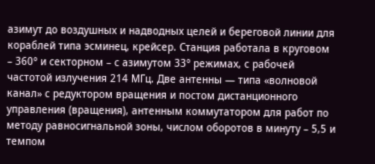азимут до воздушных и надводных целей и береговой линии для кораблей типа эсминец, крейсер. Станция работала в круговом – 360° и секторном – с азимутом 33° режимах, с рабочей частотой излучения 214 МГц. Две антенны — типа «волновой канал» с редуктором вращения и постом дистанционного управления (вращения), антенным коммутатором для работ по методу равносигнальной зоны, числом оборотов в минуту – 5,5 и темпом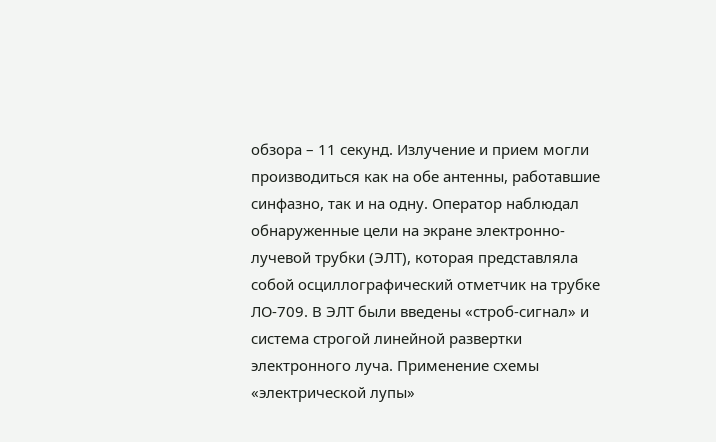обзора – 11 секунд. Излучение и прием могли производиться как на обе антенны, работавшие синфазно, так и на одну. Оператор наблюдал обнаруженные цели на экране электронно-лучевой трубки (ЭЛТ), которая представляла собой осциллографический отметчик на трубке ЛО-709. В ЭЛТ были введены «строб-сигнал» и система строгой линейной развертки электронного луча. Применение схемы «электрической лупы»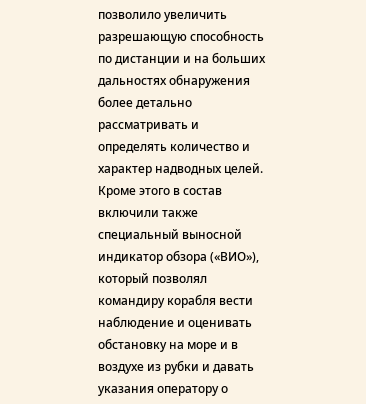позволило увеличить разрешающую способность по дистанции и на больших дальностях обнаружения более детально рассматривать и определять количество и характер надводных целей. Кроме этого в состав включили также специальный выносной индикатор обзора («ВИО»), который позволял командиру корабля вести наблюдение и оценивать обстановку на море и в воздухе из рубки и давать указания оператору о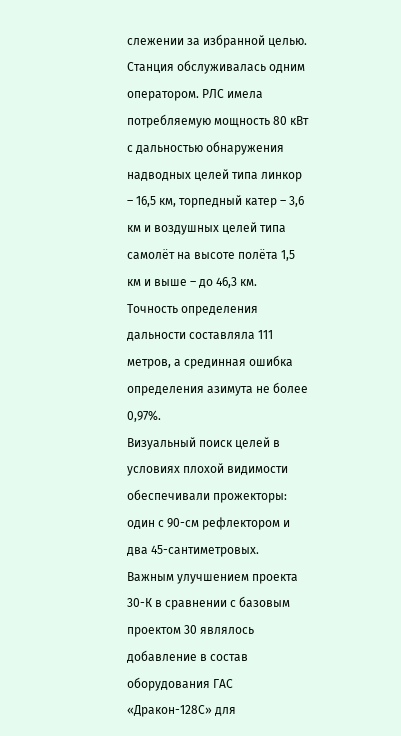слежении за избранной целью. Станция обслуживалась одним оператором. РЛС имела потребляемую мощность 80 кВт с дальностью обнаружения надводных целей типа линкор – 16,5 км, торпедный катер – 3,6 км и воздушных целей типа самолёт на высоте полёта 1,5 км и выше – до 46,3 км. Точность определения дальности составляла 111 метров, а срединная ошибка определения азимута не более 0,97%.
Визуальный поиск целей в условиях плохой видимости обеспечивали прожекторы: один с 90-см рефлектором и два 45-сантиметровых.
Важным улучшением проекта 30-К в сравнении с базовым проектом 30 являлось добавление в состав оборудования ГАС «Дракон-128С» для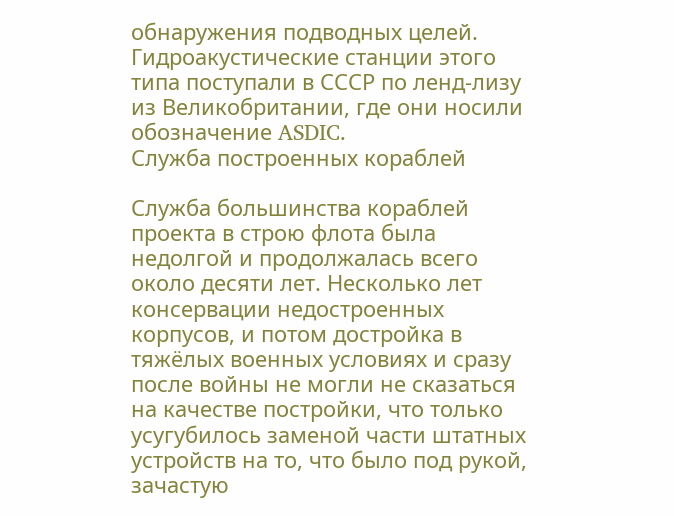обнаружения подводных целей. Гидроакустические станции этого типа поступали в СССР по ленд-лизу из Великобритании, где они носили обозначение ASDIC.
Служба построенных кораблей

Служба большинства кораблей проекта в строю флота была недолгой и продолжалась всего около десяти лет. Несколько лет консервации недостроенных корпусов, и потом достройка в тяжёлых военных условиях и сразу после войны не могли не сказаться на качестве постройки, что только усугубилось заменой части штатных устройств на то, что было под рукой, зачастую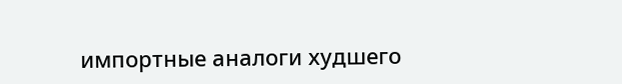импортные аналоги худшего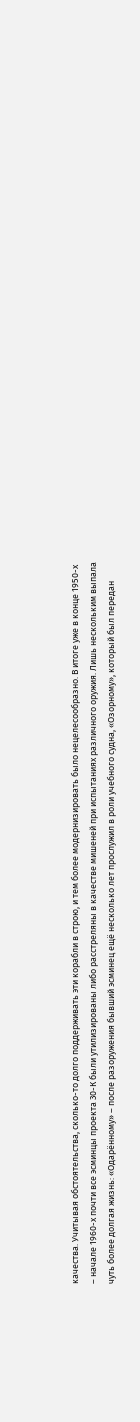качества. Учитывая обстоятельства, сколько-то долго поддерживать эти корабли в строю, и тем более модернизировать было нецелесообразно. В итоге уже в конце 1950-х – начале 1960-х почти все эсминцы проекта 30-К были утилизированы либо расстреляны в качестве мишеней при испытаниях различного оружия. Лишь нескольким выпала чуть более долгая жизнь: «Одарённому» – после разоружения бывший эсминец ещё несколько лет прослужил в роли учебного судна, «Озорному», который был передан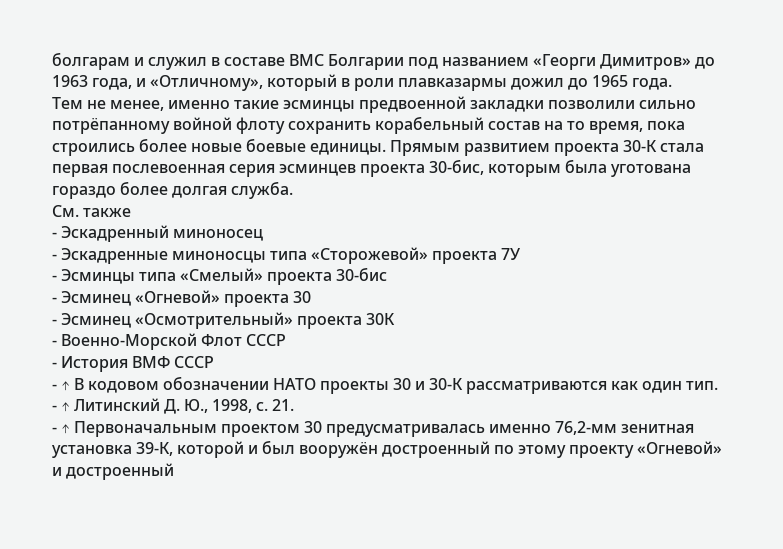болгарам и служил в составе ВМС Болгарии под названием «Георги Димитров» до 1963 года, и «Отличному», который в роли плавказармы дожил до 1965 года.
Тем не менее, именно такие эсминцы предвоенной закладки позволили сильно потрёпанному войной флоту сохранить корабельный состав на то время, пока строились более новые боевые единицы. Прямым развитием проекта 30-К стала первая послевоенная серия эсминцев проекта 30-бис, которым была уготована гораздо более долгая служба.
См. также
- Эскадренный миноносец
- Эскадренные миноносцы типа «Сторожевой» проекта 7У
- Эсминцы типа «Смелый» проекта 30-бис
- Эсминец «Огневой» проекта 30
- Эсминец «Осмотрительный» проекта 30К
- Военно-Морской Флот СССР
- История ВМФ СССР
- ↑ В кодовом обозначении НАТО проекты 30 и 30-К рассматриваются как один тип.
- ↑ Литинский Д. Ю., 1998, с. 21.
- ↑ Первоначальным проектом 30 предусматривалась именно 76,2-мм зенитная установка 39-К, которой и был вооружён достроенный по этому проекту «Огневой» и достроенный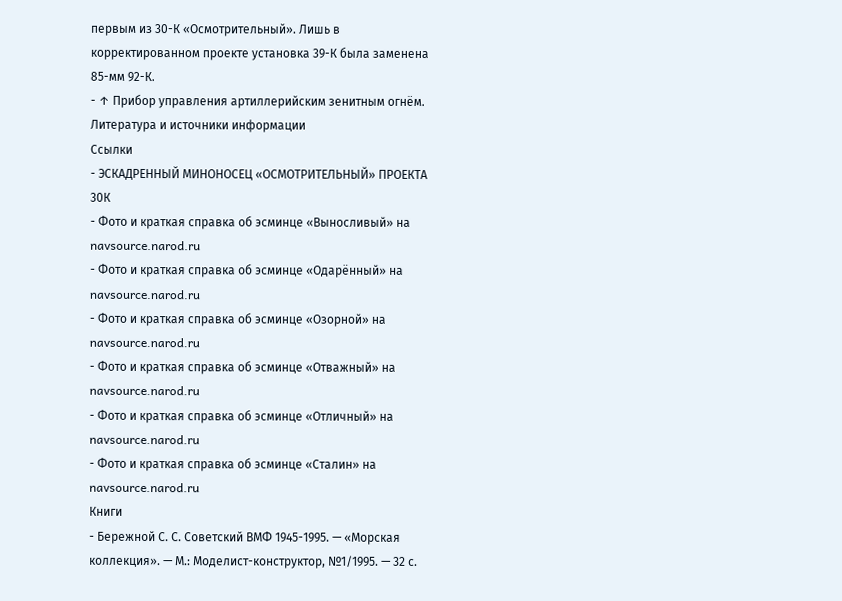первым из 30-К «Осмотрительный». Лишь в корректированном проекте установка 39-К была заменена 85-мм 92-К.
- ↑ Прибор управления артиллерийским зенитным огнём.
Литература и источники информации
Ссылки
- ЭСКАДРЕННЫЙ МИНОНОСЕЦ «ОСМОТРИТЕЛЬНЫЙ» ПРОЕКТА 30К
- Фото и краткая справка об эсминце «Выносливый» на navsource.narod.ru
- Фото и краткая справка об эсминце «Одарённый» на navsource.narod.ru
- Фото и краткая справка об эсминце «Озорной» на navsource.narod.ru
- Фото и краткая справка об эсминце «Отважный» на navsource.narod.ru
- Фото и краткая справка об эсминце «Отличный» на navsource.narod.ru
- Фото и краткая справка об эсминце «Сталин» на navsource.narod.ru
Книги
- Бережной С. С. Советский ВМФ 1945-1995. — «Морская коллекция». — М.: Моделист-конструктор, №1/1995. — 32 с.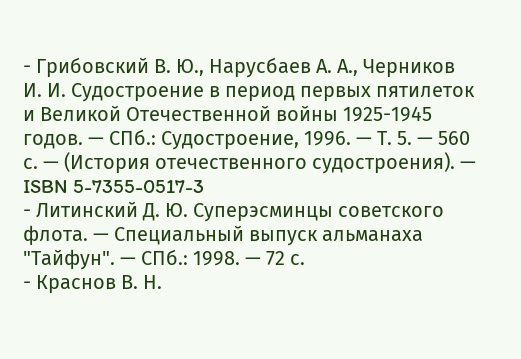- Грибовский В. Ю., Нарусбаев А. А., Черников И. И. Судостроение в период первых пятилеток и Великой Отечественной войны 1925-1945 годов. — СПб.: Судостроение, 1996. — Т. 5. — 560 с. — (История отечественного судостроения). — ISBN 5-7355-0517-3
- Литинский Д. Ю. Суперэсминцы советского флота. — Специальный выпуск альманаха "Тайфун". — СПб.: 1998. — 72 с.
- Краснов В. Н.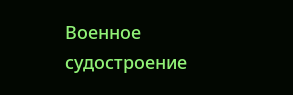Военное судостроение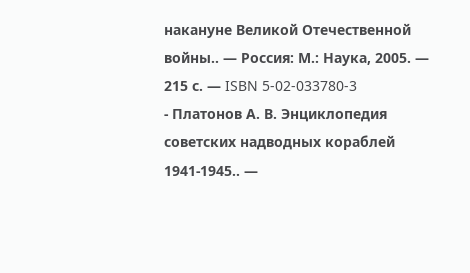накануне Великой Отечественной войны.. — Россия: М.: Наука, 2005. — 215 с. — ISBN 5-02-033780-3
- Платонов А. В. Энциклопедия советских надводных кораблей 1941-1945.. —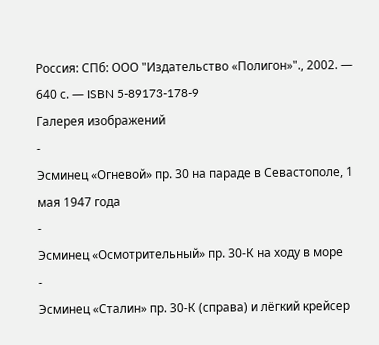Россия: СПб: ООО "Издательство «Полигон»"., 2002. — 640 с. — ISBN 5-89173-178-9
Галерея изображений
-
Эсминец «Огневой» пр. 30 на параде в Севастополе, 1 мая 1947 года
-
Эсминец «Осмотрительный» пр. 30-К на ходу в море
-
Эсминец «Сталин» пр. 30-К (справа) и лёгкий крейсер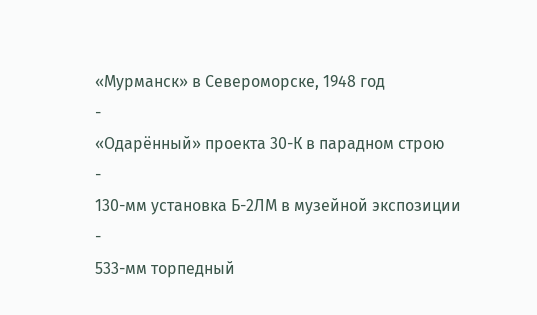«Мурманск» в Североморске, 1948 год
-
«Одарённый» проекта 30-К в парадном строю
-
130-мм установка Б-2ЛМ в музейной экспозиции
-
533-мм торпедный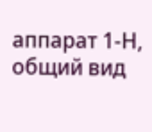аппарат 1-Н, общий вид